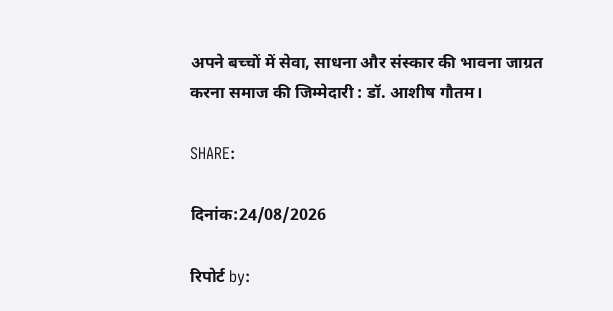अपने बच्चों में सेवा, साधना और संस्कार की भावना जाग्रत करना समाज की जिम्मेदारी : डॉ. आशीष गौतम।

SHARE:

दिनांक:24/08/2026

रिपोर्ट by: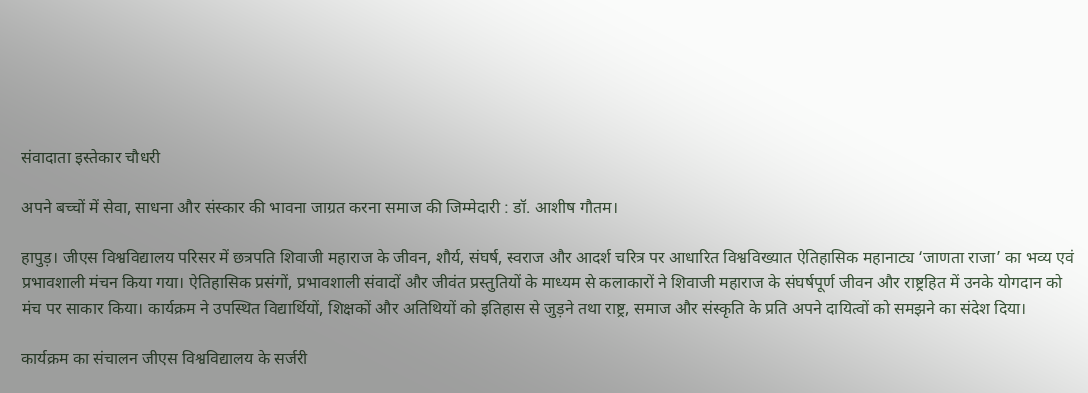संवादाता इस्तेकार चौधरी

अपने बच्चों में सेवा, साधना और संस्कार की भावना जाग्रत करना समाज की जिम्मेदारी : डॉ. आशीष गौतम।

हापुड़। जीएस विश्वविद्यालय परिसर में छत्रपति शिवाजी महाराज के जीवन, शौर्य, संघर्ष, स्वराज और आदर्श चरित्र पर आधारित विश्वविख्यात ऐतिहासिक महानाट्य ‘जाणता राजा’ का भव्य एवं प्रभावशाली मंचन किया गया। ऐतिहासिक प्रसंगों, प्रभावशाली संवादों और जीवंत प्रस्तुतियों के माध्यम से कलाकारों ने शिवाजी महाराज के संघर्षपूर्ण जीवन और राष्ट्रहित में उनके योगदान को मंच पर साकार किया। कार्यक्रम ने उपस्थित विद्यार्थियों, शिक्षकों और अतिथियों को इतिहास से जुड़ने तथा राष्ट्र, समाज और संस्कृति के प्रति अपने दायित्वों को समझने का संदेश दिया।

कार्यक्रम का संचालन जीएस विश्वविद्यालय के सर्जरी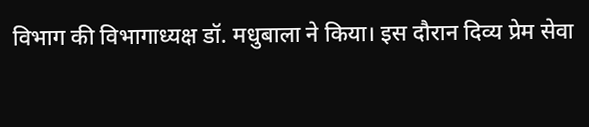विभाग की विभागाध्यक्ष डॉ. मधुबाला ने किया। इस दौरान दिव्य प्रेम सेवा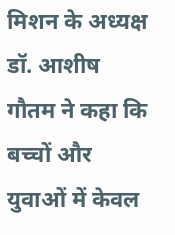मिशन के अध्यक्ष डॉ. आशीष गौतम ने कहा कि बच्चों और युवाओं में केवल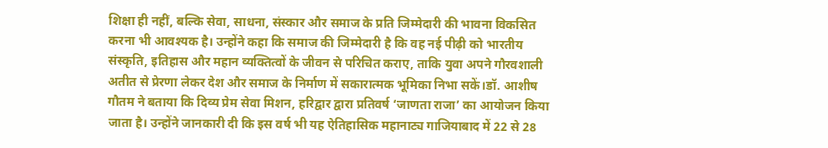शिक्षा ही नहीं, बल्कि सेवा, साधना, संस्कार और समाज के प्रति जिम्मेदारी की भावना विकसित करना भी आवश्यक है। उन्होंने कहा कि समाज की जिम्मेदारी है कि वह नई पीढ़ी को भारतीय संस्कृति, इतिहास और महान व्यक्तित्वों के जीवन से परिचित कराए, ताकि युवा अपने गौरवशाली अतीत से प्रेरणा लेकर देश और समाज के निर्माण में सकारात्मक भूमिका निभा सकें।डॉ. आशीष गौतम ने बताया कि दिव्य प्रेम सेवा मिशन, हरिद्वार द्वारा प्रतिवर्ष ‘जाणता राजा’ का आयोजन किया जाता है। उन्होंने जानकारी दी कि इस वर्ष भी यह ऐतिहासिक महानाट्य गाजियाबाद में 22 से 28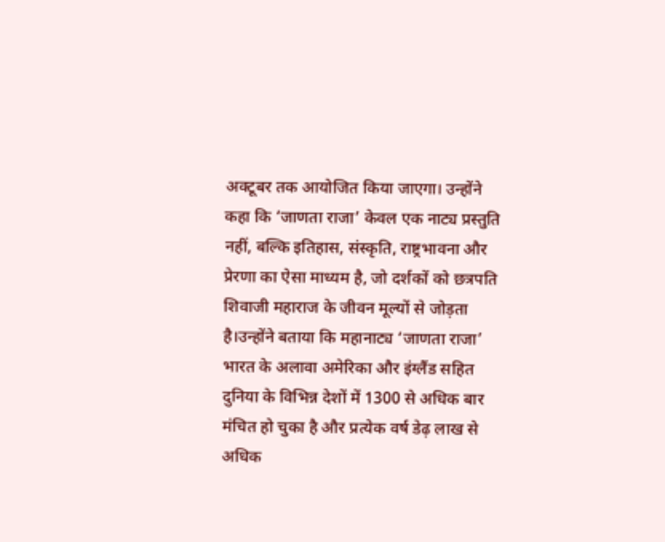अक्टूबर तक आयोजित किया जाएगा। उन्होंने कहा कि ‘जाणता राजा’ केवल एक नाट्य प्रस्तुति नहीं, बल्कि इतिहास, संस्कृति, राष्ट्रभावना और प्रेरणा का ऐसा माध्यम है, जो दर्शकों को छत्रपति शिवाजी महाराज के जीवन मूल्यों से जोड़ता है।उन्होंने बताया कि महानाट्य ‘जाणता राजा’ भारत के अलावा अमेरिका और इंग्लैंड सहित दुनिया के विभिन्न देशों में 1300 से अधिक बार मंचित हो चुका है और प्रत्येक वर्ष डेढ़ लाख से अधिक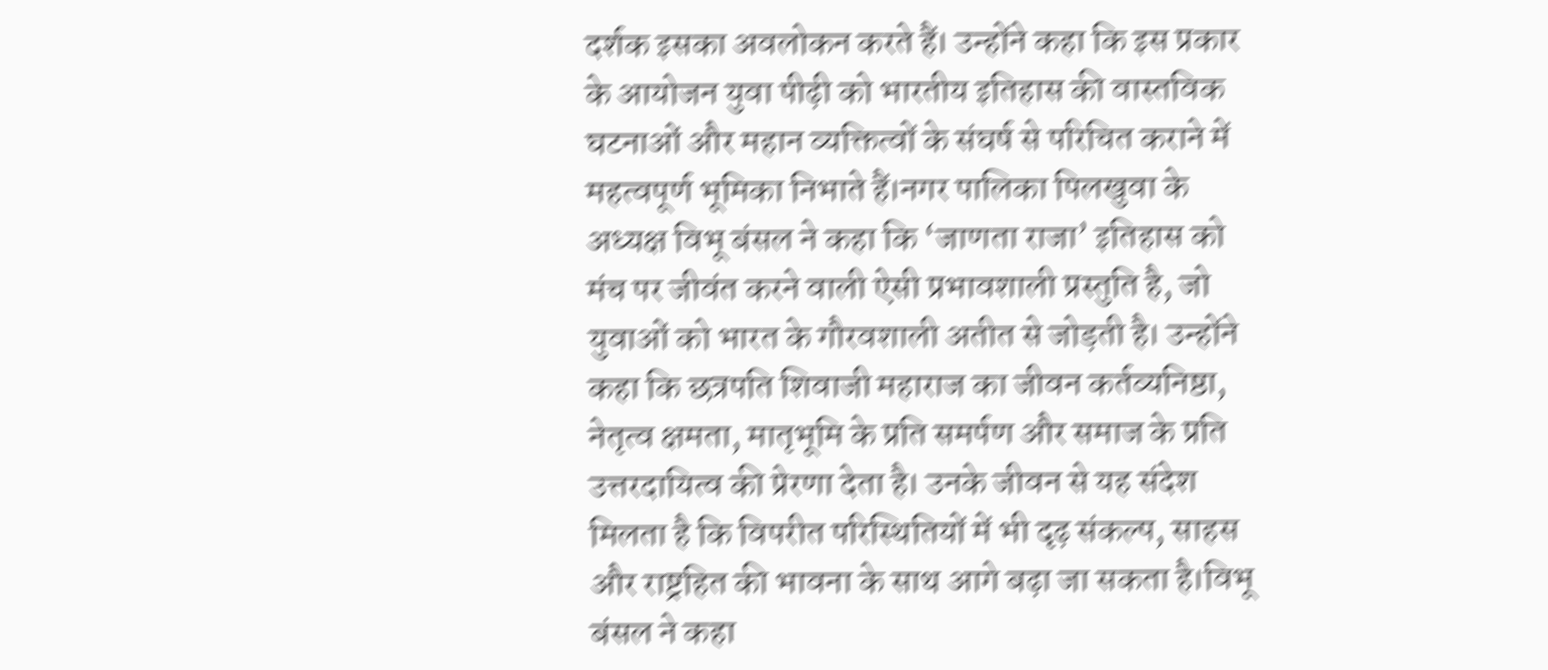दर्शक इसका अवलोकन करते हैं। उन्होंने कहा कि इस प्रकार के आयोजन युवा पीढ़ी को भारतीय इतिहास की वास्तविक घटनाओं और महान व्यक्तित्वों के संघर्ष से परिचित कराने में महत्वपूर्ण भूमिका निभाते हैं।नगर पालिका पिलखुवा के अध्यक्ष विभू बंसल ने कहा कि ‘जाणता राजा’ इतिहास को मंच पर जीवंत करने वाली ऐसी प्रभावशाली प्रस्तुति है, जो युवाओं को भारत के गौरवशाली अतीत से जोड़ती है। उन्होंने कहा कि छत्रपति शिवाजी महाराज का जीवन कर्तव्यनिष्ठा, नेतृत्व क्षमता, मातृभूमि के प्रति समर्पण और समाज के प्रति उत्तरदायित्व की प्रेरणा देता है। उनके जीवन से यह संदेश मिलता है कि विपरीत परिस्थितियों में भी दृढ़ संकल्प, साहस और राष्ट्रहित की भावना के साथ आगे बढ़ा जा सकता है।विभू बंसल ने कहा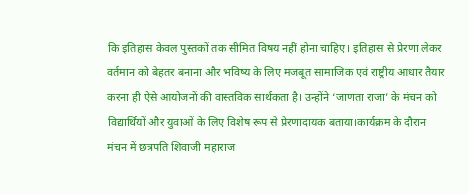कि इतिहास केवल पुस्तकों तक सीमित विषय नहीं होना चाहिए। इतिहास से प्रेरणा लेकर वर्तमान को बेहतर बनाना और भविष्य के लिए मजबूत सामाजिक एवं राष्ट्रीय आधार तैयार करना ही ऐसे आयोजनों की वास्तविक सार्थकता है। उन्होंने ‘जाणता राजा’ के मंचन को विद्यार्थियों और युवाओं के लिए विशेष रूप से प्रेरणादायक बताया।कार्यक्रम के दौरान मंचन में छत्रपति शिवाजी महाराज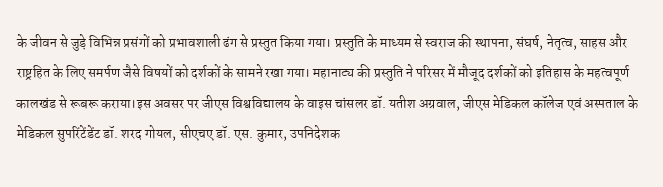के जीवन से जुड़े विभिन्न प्रसंगों को प्रभावशाली ढंग से प्रस्तुत किया गया। प्रस्तुति के माध्यम से स्वराज की स्थापना, संघर्ष, नेतृत्व, साहस और राष्ट्रहित के लिए समर्पण जैसे विषयों को दर्शकों के सामने रखा गया। महानाट्य की प्रस्तुति ने परिसर में मौजूद दर्शकों को इतिहास के महत्वपूर्ण कालखंड से रूबरू कराया।इस अवसर पर जीएस विश्वविद्यालय के वाइस चांसलर डॉ. यतीश अग्रवाल, जीएस मेडिकल कॉलेज एवं अस्पताल के मेडिकल सुपरिंटेंडेंट डॉ. शरद गोयल, सीएचए डॉ. एस. कुमार, उपनिदेशक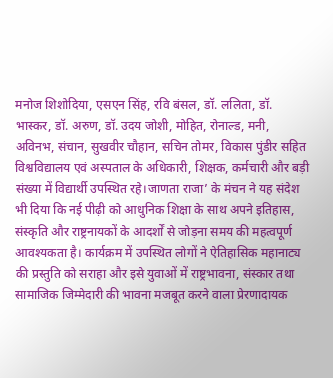मनोज शिशोदिया, एसएन सिंह, रवि बंसल, डॉ. ललिता, डॉ. भास्कर, डॉ. अरुण, डॉ. उदय जोशी, मोहित, रोनाल्ड, मनी, अविनभ, संचान, सुखवीर चौहान, सचिन तोमर, विकास पुंडीर सहित विश्वविद्यालय एवं अस्पताल के अधिकारी, शिक्षक, कर्मचारी और बड़ी संख्या में विद्यार्थी उपस्थित रहे।जाणता राजा’ के मंचन ने यह संदेश भी दिया कि नई पीढ़ी को आधुनिक शिक्षा के साथ अपने इतिहास, संस्कृति और राष्ट्रनायकों के आदर्शों से जोड़ना समय की महत्वपूर्ण आवश्यकता है। कार्यक्रम में उपस्थित लोगों ने ऐतिहासिक महानाट्य की प्रस्तुति को सराहा और इसे युवाओं में राष्ट्रभावना, संस्कार तथा सामाजिक जिम्मेदारी की भावना मजबूत करने वाला प्रेरणादायक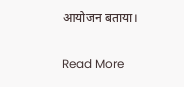आयोजन बताया।

Read More